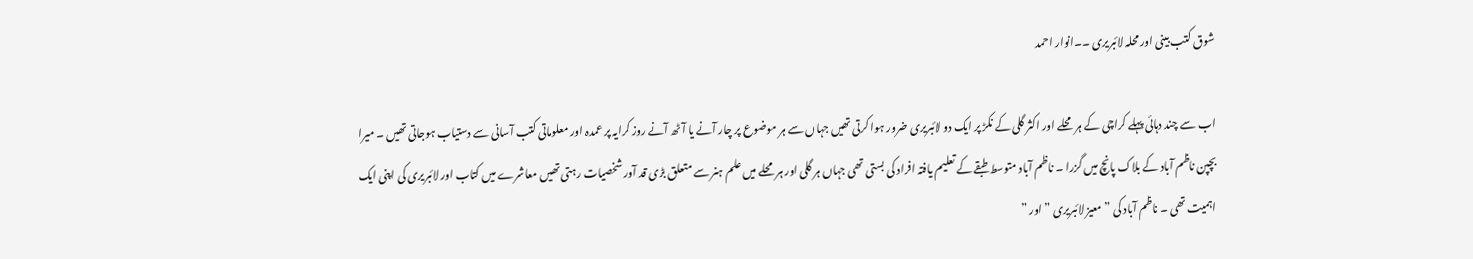شوق کتب بینی اور محلہ لائبریری ۔۔انوار احمد

اب سے چند دہائی پہلے کراچی کے ہر محلے اور اکثر گلی کے نکڑ پر ایک دو لائبریری ضرور ہوا کرتی تھیں جہاں سے ہر موضوع پر چار آنے یا آٹھ آنے روز کرایہ پر عمدہ اور معلوماتی کتب آسانی سے دستیاب ہوجاتی تھیں ۔ میرا بچپن ناظم آباد کے بلاک پانچ میں گزرا ۔ ناظم آباد متوسط طبقے کے تعلیم یافتہ افراد کی بستی تھی جہاں ہر گلی اور ہر محلے میں علم ہنر سے متعلق بڑی قد آور شخصیات رہتی تھیں معاشرے میں کتاب اور لائبریری کی اپنی ایک اہمیت تھی ۔ ناظم آباد کی ” معیز لائبریری ” اور ”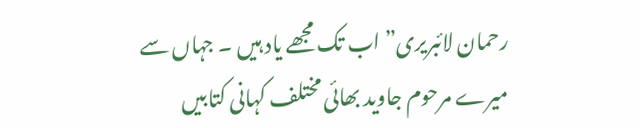رحمان لائبریری” اب تک مجھے یاد ہیں ۔ جہاں سے میرے مرحوم جاوید بھائی مختلف کہانی کتابیں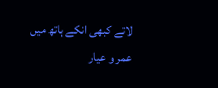لاتے کبھی انکے ہاتھ میں عمر و عیار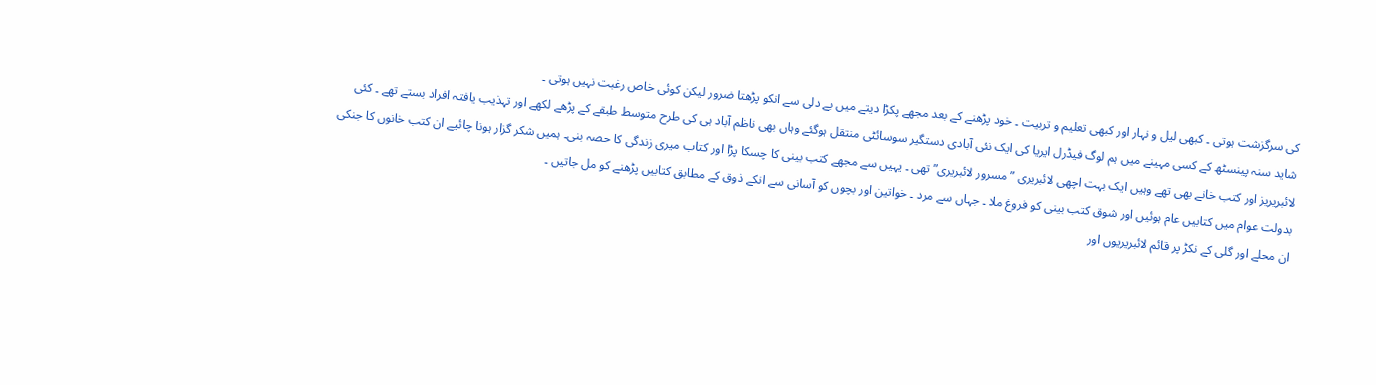کی سرگزشت ہوتی ۔ کبھی لیل و نہار اور کبھی تعلیم و تربیت ۔ خود پڑھنے کے بعد مجھے پکڑا دیتے میں بے دلی سے انکو پڑھتا ضرور لیکن کوئی خاص رغبت نہیں ہوتی ۔
شاید سنہ پینسٹھ کے کسی مہینے میں ہم لوگ فیڈرل ایریا کی ایک نئی آبادی دستگیر سوسائٹی منتقل ہوگئے وہاں بھی ناظم آباد ہی کی طرح متوسط طبقے کے پڑھے لکھے اور تہذیب یافتہ افراد بستے تھے ۔ کئی لائبریریز اور کتب خانے بھی تھے وہیں ایک بہت اچھی لائبریری ” مسرور لائبریری” تھی ۔ یہیں سے مجھے کتب بینی کا چسکا پڑا اور کتاب میری زندگی کا حصہ بنی۔ ہمیں شکر گزار ہونا چائیے ان کتب خانوں کا جنکی
بدولت عوام میں کتابیں عام ہوئیں اور شوق کتب بینی کو فروغ ملا ۔ جہاں سے مرد ۔ خواتین اور بچوں کو آسانی سے انکے ذوق کے مطابق کتابیں پڑھنے کو مل جاتیں ۔
ان محلے اور گلی کے نکڑ پر قائم لائبریریوں اور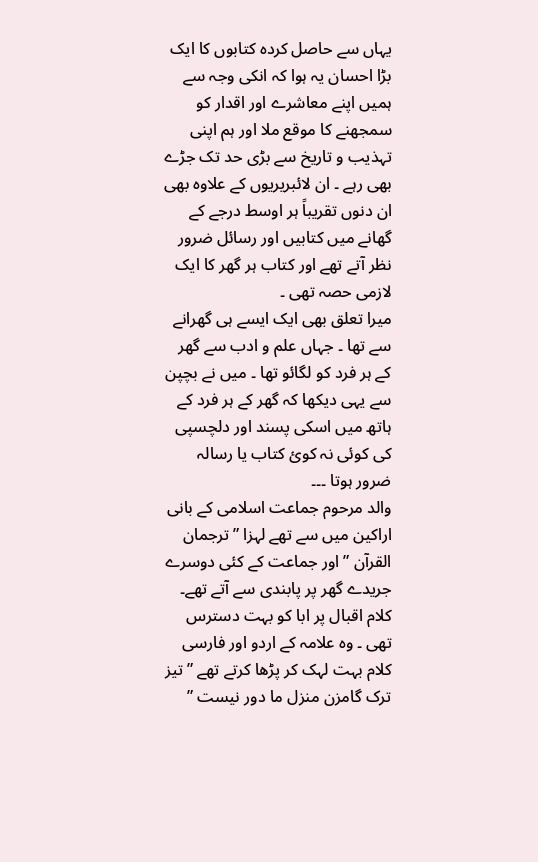یہاں سے حاصل کردہ کتابوں کا ایک بڑا احسان یہ ہوا کہ انکی وجہ سے ہمیں اپنے معاشرے اور اقدار کو سمجھنے کا موقع ملا اور ہم اپنی تہذیب و تاریخ سے بڑی حد تک جڑے بھی رہے ۔ ان لائبریریوں کے علاوہ بھی ان دنوں تقریباً ہر اوسط درجے کے گھانے میں کتابیں اور رسائل ضرور نظر آتے تھے اور کتاب ہر گھر کا ایک لازمی حصہ تھی ۔
میرا تعلق بھی ایک ایسے ہی گھرانے سے تھا ۔ جہاں علم و ادب سے گھر کے ہر فرد کو لگائو تھا ۔ میں نے بچپن سے یہی دیکھا کہ گھر کے ہر فرد کے ہاتھ میں اسکی پسند اور دلچسپی کی کوئی نہ کوئ کتاب یا رسالہ ضرور ہوتا ۔۔۔
والد مرحوم جماعت اسلامی کے بانی اراکین میں سے تھے لہزا ” ترجمان القرآن ” اور جماعت کے کئی دوسرے جریدے گھر پر پابندی سے آتے تھے۔ کلام اقبال پر ابا کو بہت دسترس تھی ۔ وہ علامہ کے اردو اور فارسی کلام بہت لہک کر پڑھا کرتے تھے ” تیز ترک گامزن منزل ما دور نیست ”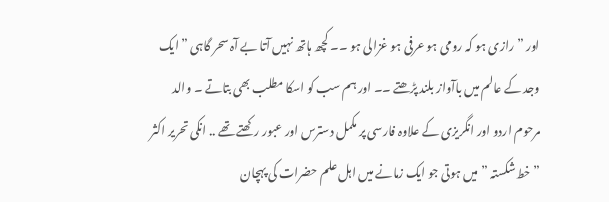اور ” رازی ہو کہ رومی ہو عرفی ہو غزالی ہو ۔۔ کچھ ہاتھ نہیں آتا بے آہ سحر گاہی ” ایک وجد کے عالم میں باآواز بلند پڑھتے ۔۔ اور ہم سب کو اسکا مطلب بھی بتاتے ۔ والد مرحوم اردو اور انگریزی کے علاوہ فارسی پر مکمل دسترس اور عبور رکھتے تھے .. انکی تحریر اکثر ” خط شکستہ ” میں ہوتی جو ایک زمانے میں اہل علم حضرات کی پہچان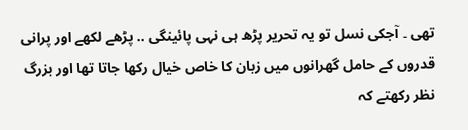تھی ۔ آجکی نسل تو یہ تحریر پڑھ ہی نہی پائینگی .. پڑھے لکھے اور پرانی قدروں کے حامل گھرانوں میں زبان کا خاص خیال رکھا جاتا تھا اور بزرگ نظر رکھتے کہ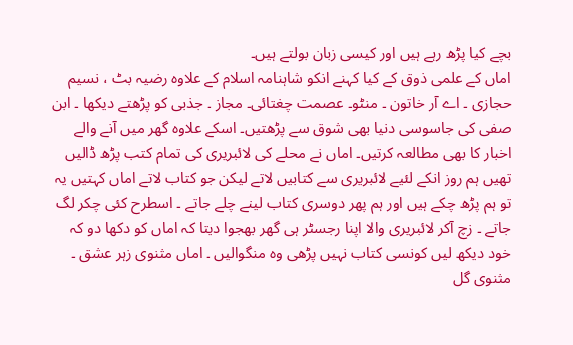بچے کیا پڑھ رہے ہیں اور کیسی زبان بولتے ہیں۔
اماں کے علمی ذوق کے کیا کہنے انکو شاہنامہ اسلام کے علاوہ رضیہ بٹ ، نسیم حجازی ۔ اے آر خاتون ۔ منٹو۔ عصمت چغتائی۔ مجاز ۔ جذبی کو پڑھتے دیکھا ۔ ابن صفی کی جاسوسی دنیا بھی شوق سے پڑھتیں۔ اسکے علاوہ گھر میں آنے والے اخبار کا بھی مطالعہ کرتیں۔ اماں نے محلے کی لائبریری کی تمام کتب پڑھ ڈالیں تھیں ہم روز انکے لئیے لائبریری سے کتابیں لاتے لیکن جو کتاب لاتے اماں کہتیں یہ تو ہم پڑھ چکے ہیں اور ہم پھر دوسری کتاب لینے چلے جاتے ۔ اسطرح کئی چکر لگ جاتے ۔ زچ آکر لائبریری والا اپنا رجسٹر ہی گھر بھجوا دیتا کہ اماں کو دکھا دو کہ خود دیکھ لیں کونسی کتاب نہیں پڑھی وہ منگوالیں ۔ اماں مثنوی زہر عشق ۔ مثنوی گل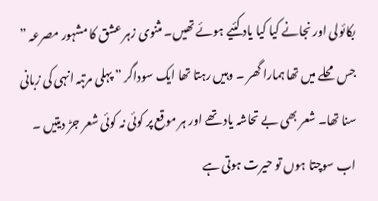بکائولی اور نجانے کیا کیا یاد کئیے ہوئے تھیں۔ مثنوی زہر عشق کا مشہور مصرعہ ” جس محلے میں تھا ہمارا گھر ۔ وہیں رہتا تھا ایک سوداگر ” پہلی مرتبہ انہی کی زبانی سنا تھا۔ شعر بھی بے تحاشہ یاد تھے اور ہر موقع پر کوئی نہ کوئی شعر جڑ دیتیں ۔ اب سوچتا ہوں تو حیرت ہوتی ہے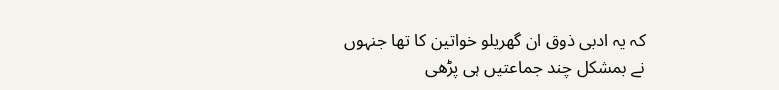کہ یہ ادبی ذوق ان گھریلو خواتین کا تھا جنہوں نے بمشکل چند جماعتیں ہی پڑھی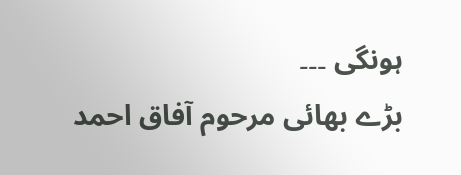ہونگی ۔۔۔
بڑے بھائی مرحوم آفاق احمد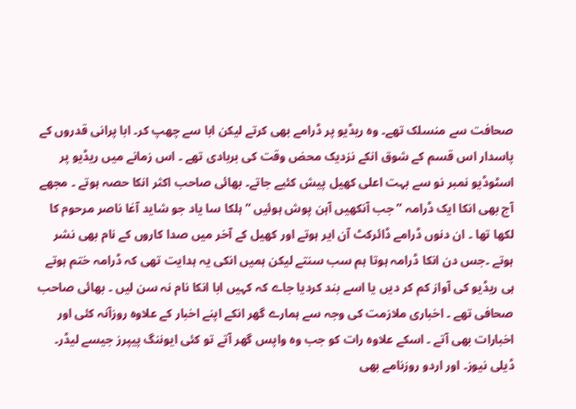صحافت سے منسلک تھے۔ وہ ریڈیو پر ڈرامے بھی کرتے لیکن ابا سے چھپ کر۔ ابا پرانی قدروں کے پاسدار اس قسم کے شوق انکے نزدیک محض وقت کی بربادی تھے ۔ اس زمانے میں ریڈیو پر اسٹوڈیو نمبر نو سے بہت اعلی کھیل پیش کئیے جاتے۔ بھائی صاحب اکثر انکا حصہ ہوتے ۔ مجھے آج بھی انکا ایک ڈرامہ ” جب آنکھیں آہن پوش ہوئیں ” ہلکا سا یاد جو شاید آغا ناصر مرحوم کا لکھا تھا ۔ ان دنوں ڈرامے ڈائرکٹ آن ایر ہوتے اور کھیل کے آخر میں صدا کاروں کے نام بھی نشر ہوتے ۔جس دن انکا ڈرامہ ہوتا ہم سب سنتے لیکن ہمیں انکی یہ ہدایت تھی کہ ڈرامہ ختم ہوتے ہی ریڈیو کی آواز کم کر دیں یا اسے بند کردیا جاے کہ کہیں ابا انکا نام نہ سن لیں ۔ بھائی صاحب صحافی تھے ۔ اخباری ملازمت کی وجہ سے ہمارے گھر انکے اپنے اخبار کے علاوہ روزآنہ کئی اور اخبارات بھی آتے ۔ اسکے علاوہ رات کو جب وہ واپس گھر آتے تو کئی ایوننگ پیپرز جیسے لیڈر۔ ڈیلی نیوز۔ اور اردو روزنامے بھی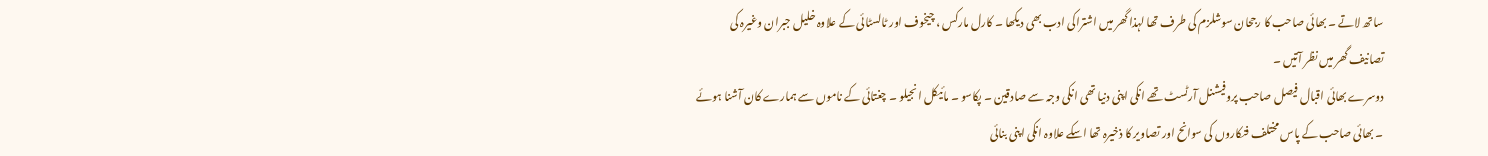ساتھ لاتے ۔ بھائی صاحب کا رجحان سوشلزم کی طرف تھا لہذا گھر میں اشتراکی ادب بھی دیکھا ۔ کارل مارکس ، چیخوف اور ٹالسٹائی کے علاوہ خلیل جبران وغیرہ کی تصانیف گھر میں نظر آتیں ۔
دوسرے بھائی اقبال فیصل صاحب پروفیشنل آرٹسٹ تھے انکی اپنی دنیا تھی انکی وجہ سے صادقین ۔ پکاسو ۔ مائیکل انجیلو ۔ چغتائی کے ناموں سے ہمارے کان آشنا ہوئے ۔ بھائی صاحب کے پاس مختلف فنکاروں کی سوانح اور تصاویر کا ذخیرہ تھا اسکے علاوہ انکی اپنی بنائی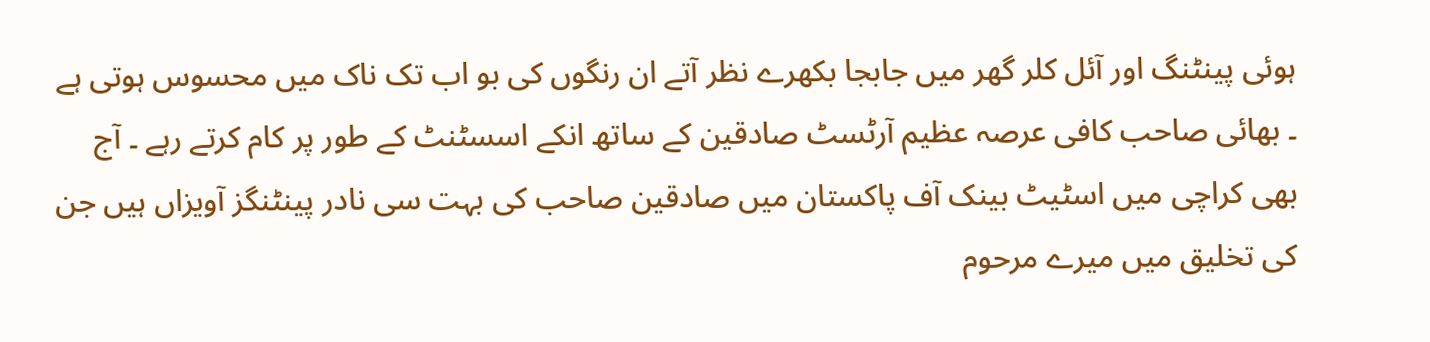ہوئی پینٹنگ اور آئل کلر گھر میں جابجا بکھرے نظر آتے ان رنگوں کی بو اب تک ناک میں محسوس ہوتی ہے ۔ بھائی صاحب کافی عرصہ عظیم آرٹسٹ صادقین کے ساتھ انکے اسسٹنٹ کے طور پر کام کرتے رہے ۔ آج بھی کراچی میں اسٹیٹ بینک آف پاکستان میں صادقین صاحب کی بہت سی نادر پینٹنگز آویزاں ہیں جن کی تخلیق میں میرے مرحوم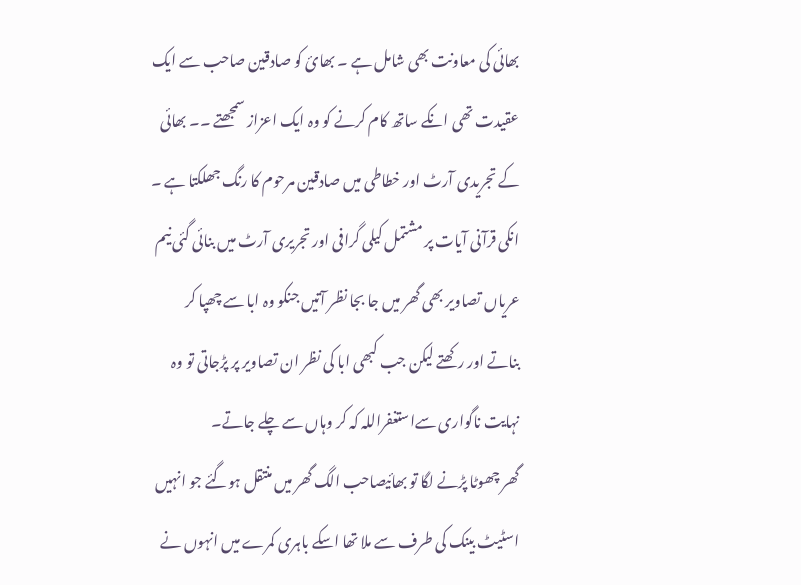بھائی کی معاونت بھی شامل ہے ۔ بھائ کو صادقین صاحب سے ایک عقیدت تھی انکے ساتھ کام کرنے کو وہ ایک اعزاز سمجھتے ۔۔ بھائی کے تجریدی آرٹ اور خطاطی میں صادقین مرحوم کا رنگ جھلکتا ہے ۔ انکی قرآنی آیات پر مشتمل کیلی گرافی اور تجریری آرٹ میں بنائی گئی نیم عریاں تصاویر بھی گھر میں جا بجا نظر آتیں جنکو وہ ابا سے چھپا کر بناتے اور رکھتے لیکن جب کبھی ابا کی نظر ان تصاویر پر پڑجاتی تو وہ نہایت ناگواری سےاستغفراللہ کہ کر وہاں سے چلے جاتے۔
گھر چھوٹا پڑنے لگا تو بھائیصاحب الگ گھر میں منتقل ہوگئے جو انہیں اسٹیٹ بینک کی طرف سے ملا تھا اسکے باہری کمرے میں انہوں نے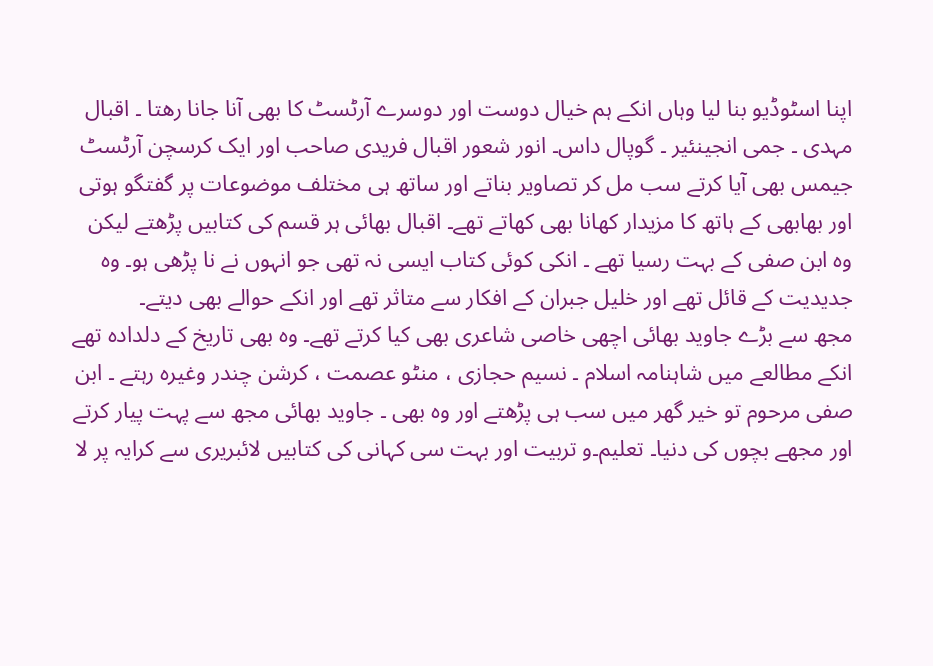اپنا اسٹوڈیو بنا لیا وہاں انکے ہم خیال دوست اور دوسرے آرٹسٹ کا بھی آنا جانا رھتا ۔ اقبال مہدی ۔ جمی انجینئیر ۔ گوپال داس۔ انور شعور اقبال فریدی صاحب اور ایک کرسچن آرٹسٹ جیمس بھی آیا کرتے سب مل کر تصاویر بناتے اور ساتھ ہی مختلف موضوعات پر گفتگو ہوتی اور بھابھی کے ہاتھ کا مزیدار کھانا بھی کھاتے تھے۔ اقبال بھائی ہر قسم کی کتابیں پڑھتے لیکن وہ ابن صفی کے بہت رسیا تھے ۔ انکی کوئی کتاب ایسی نہ تھی جو انہوں نے نا پڑھی ہو۔ وہ جدیدیت کے قائل تھے اور خلیل جبران کے افکار سے متاثر تھے اور انکے حوالے بھی دیتے۔
مجھ سے بڑے جاوید بھائی اچھی خاصی شاعری بھی کیا کرتے تھے۔ وہ بھی تاریخ کے دلدادہ تھے انکے مطالعے میں شاہنامہ اسلام ۔ نسیم حجازی ، منٹو عصمت ، کرشن چندر وغیرہ رہتے ۔ ابن صفی مرحوم تو خیر گھر میں سب ہی پڑھتے اور وہ بھی ۔ جاوید بھائی مجھ سے پہت پیار کرتے اور مجھے بچوں کی دنیا۔ تعلیم۔و تربیت اور بہت سی کہانی کی کتابیں لائبریری سے کرایہ پر لا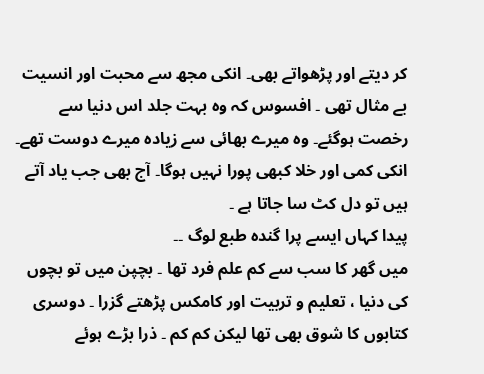کر دیتے اور پڑھواتے بھی۔ انکی مجھ سے محبت اور انسیت بے مثال تھی ۔ افسوس کہ وہ بہت جلد اس دنیا سے رخصت ہوگئے۔ وہ میرے بھائی سے زیادہ میرے دوست تھے۔ انکی کمی اور خلا کبھی پورا نہیں ہوگا۔ آج بھی جب یاد آتے ہیں تو دل کٹ سا جاتا ہے ۔
پیدا کہاں ایسے پرا گندہ طبع لوگ ۔۔
میں گھر کا سب سے کم علم فرد تھا ۔ بچپن میں تو بچوں کی دنیا ، تعلیم و تربیت اور کامکس پڑھتے گزرا ۔ دوسری کتابوں کا شوق بھی تھا لیکن کم کم ۔ ذرا بڑے ہوئے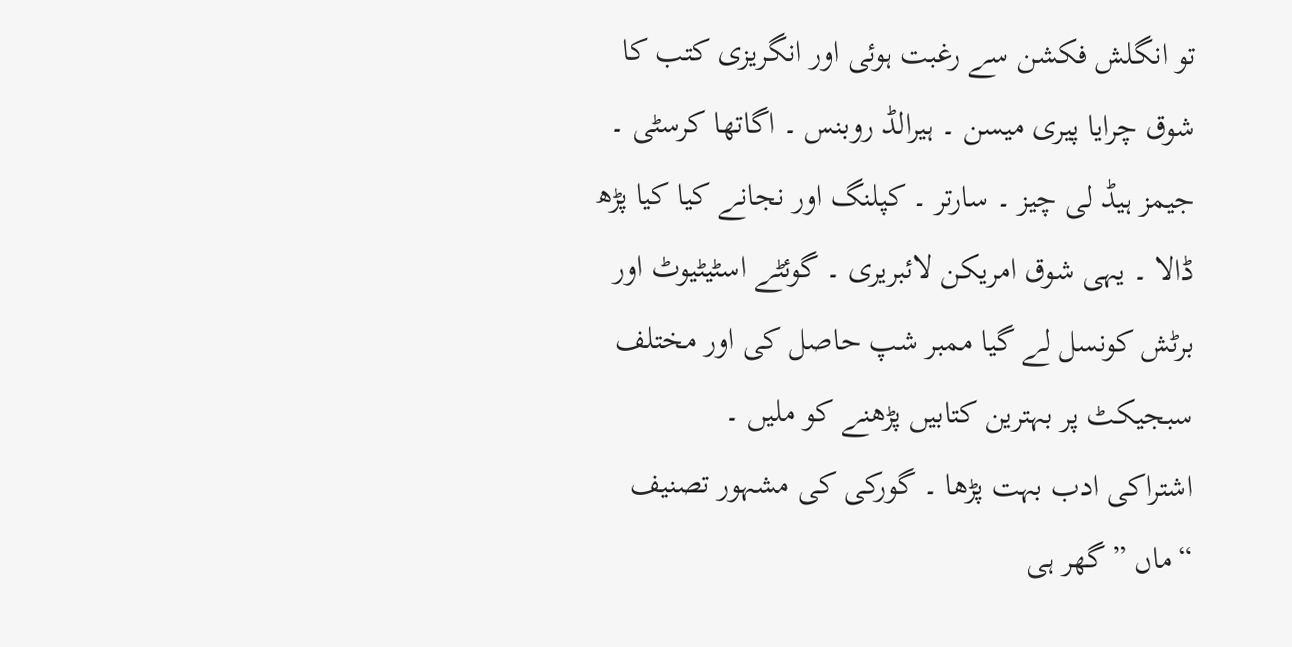تو انگلش فکشن سے رغبت ہوئی اور انگریزی کتب کا شوق چرایا پیری میسن ۔ ہیرالڈ روبنس ۔ اگاتھا کرسٹی ۔ جیمز ہیڈ لی چیز ۔ سارتر ۔ کپلنگ اور نجانے کیا کیا پڑھ ڈالا ۔ یہی شوق امریکن لائبریری ۔ گوئٹے اسٹیٹیوٹ اور برٹش کونسل لے گیا ممبر شپ حاصل کی اور مختلف سبجیکٹ پر بہترین کتابیں پڑھنے کو ملیں ۔
اشتراکی ادب بہت پڑھا ۔ گورکی کی مشہور تصنیف “ماں ” گھر ہی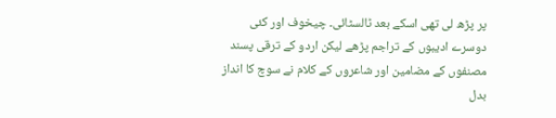پر پڑھ لی تھی اسکے بعد ٹالسٹائی۔ چیخوف اور کئی دوسرے ادیبوں کے تراجم پڑھے لیکن اردو کے ترقی پسند مصنفوں کے مضامین اور شاعروں کے کلام نے سوچ کا انداز بدل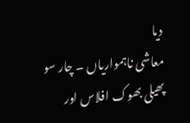دیا
معاشی ناہمواریاں ۔ چار سو پھیلی بھوک افلاس اور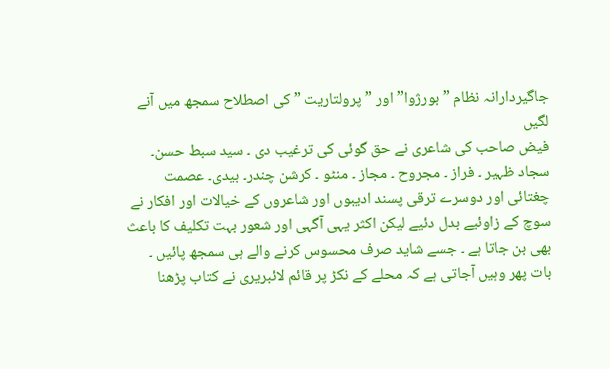جاگیردارانہ نظام ” بورژوا” اور ” پرولتاریت ” کی اصطلاح سمجھ میں آنے لگیں
فیض صاحب کی شاعری نے حق گوئی کی ترغیب دی ۔ سید سبط حسن۔ سجاد ظہیر ۔ فراز ۔ مجروح ۔ مجاز ۔ منٹو ۔ کرشن چندر۔ بیدی۔ عصمت چغتائی اور دوسرے ترقی پسند ادیبوں اور شاعروں کے خیالات اور افکار نے سوچ کے زاوئیے بدل دئیے لیکن اکثر یہی آگہی اور شعور بہت تکلیف کا باعث بھی بن جاتا ہے ۔ جسے شاید صرف محسوس کرنے والے ہی سمجھ پائیں ۔
بات پھر وہیں آجاتی ہے کہ محلے کے نکڑ پر قائم لائبریری نے کتاب پڑھنا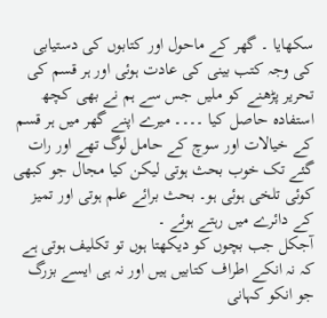سکھایا ۔ گھر کے ماحول اور کتابوں کی دستیابی کی وجہ کتب بینی کی عادت ہوئی اور ہر قسم کی تحریر پڑھنے کو ملیں جس سے ہم نے بھی کچھ استفادہ حاصل کیا ۔۔۔۔ میرے اپنے گھر میں ہر قسم کے خیالات اور سوچ کے حامل لوگ تھے اور رات گئے تک خوب بحث ہوتی لیکن کیا مجال جو کبھی کوئی تلخی ہوئی ہو۔ بحث برائے علم ہوتی اور تمیز کے دائرے میں رہتے ہوئے ۔
آجکل جب بچوں کو دیکھتا ہوں تو تکلیف ہوتی ہے کہ نہ انکے اطراف کتابیں ہیں اور نہ ہی ایسے بزرگ جو انکو کہانی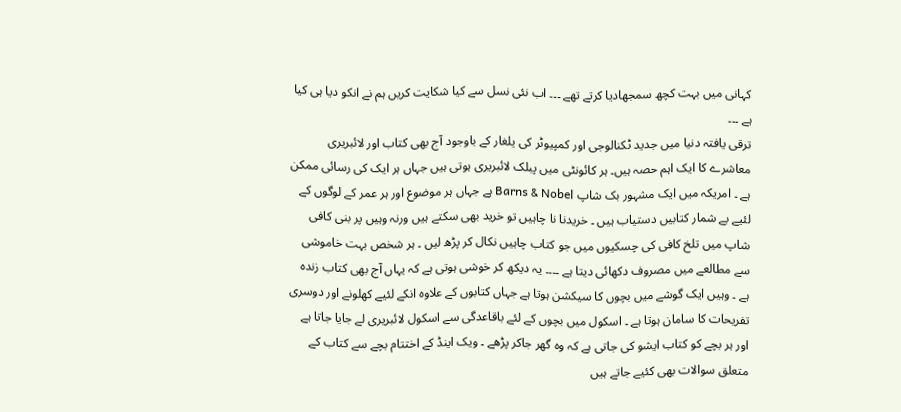کہانی میں بہت کچھ سمجھادیا کرتے تھے ۔۔۔ اب نئی نسل سے کیا شکایت کریں ہم نے انکو دیا ہی کیا ہے ۔۔۔
ترقی یافتہ دنیا میں جدید ٹکنالوجی اور کمپیوٹر کی یلغار کے باوجود آج بھی کتاب اور لائبریری معاشرے کا ایک اہم حصہ ہیں۔ ہر کائونٹی میں پبلک لائبریری ہوتی ہیں جہاں ہر ایک کی رسائی ممکن ہے ۔ امریکہ میں ایک مشہور بک شاپ Barns & Nobel ہے جہاں ہر موضوع اور ہر عمر کے لوگوں کے لئیے بے شمار کتابیں دستیاب ہیں ۔ خریدنا نا چاہیں تو خرید بھی سکتے ہیں ورنہ وہیں پر بنی کافی شاپ میں تلخ کافی کی چسکیوں میں جو کتاب چاہیں نکال کر پڑھ لیں ۔ ہر شخص بہت خاموشی سے مطالعے میں مصروف دکھائی دیتا ہے ۔۔۔۔ یہ دیکھ کر خوشی ہوتی ہے کہ یہاں آج بھی کتاب زندہ ہے ۔ وہیں ایک گوشے میں بچوں کا سیکشن ہوتا ہے جہاں کتابوں کے علاوہ انکے لئیے کھلونے اور دوسری تفریحات کا سامان ہوتا ہے ۔ اسکول میں بچوں کے لئے باقاعدگی سے اسکول لائبریری لے جایا جاتا ہے اور ہر بچے کو کتاب ایشو کی جاتی ہے کہ وہ گھر جاکر پڑھے ۔ ویک اینڈ کے اختتام بچے سے کتاب کے متعلق سوالات بھی کئیے جاتے ہیں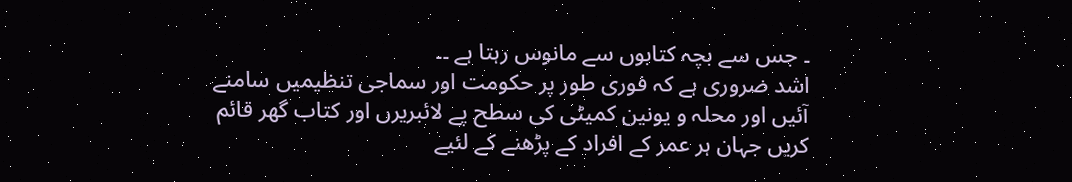۔ جس سے بچہ کتابوں سے مانوس رہتا ہے ۔۔
اشد ضروری ہے کہ فوری طور پر حکومت اور سماجی تنظیمیں سامنے آئیں اور محلہ و یونین کمیٹی کی سطح پے لائبریرں اور کتاب گھر قائم کریں جہان ہر عمر کے افراد کے پڑھنے کے لئیے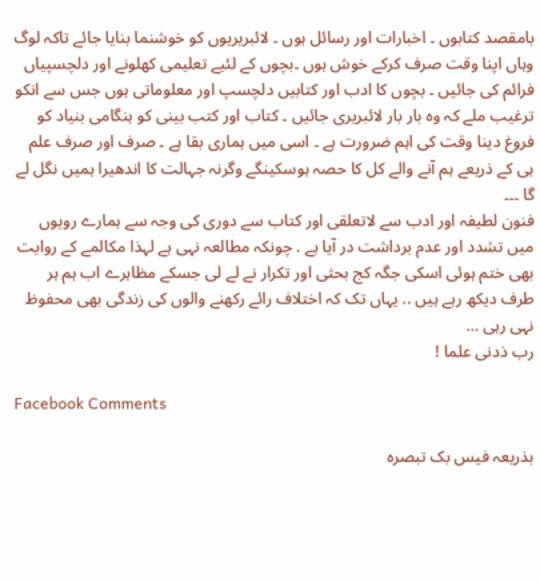بامقصد کتابوں ۔ اخبارات اور رسائل ہوں ۔ لائبریریوں کو خوشنما بنایا جائے تاکہ لوگ وہاں اپنا وقت صرف کرکے خوش ہوں ۔بچوں کے لئیے تعلیمی کھلونے اور دلچسپیاں فرائم کی جائیں ۔ بچوں کا ادب اور کتابیں دلچسپ اور معلوماتی ہوں جس سے انکو ترغیب ملے کہ وہ بار بار لائبریری جائیں ۔ کتاب اور کتب بینی کو ہنگامی بنیاد کو فروغ دینا وقت کی اہم ضرورت ہے ۔ اسی میں ہماری بقا ہے ۔ صرف اور صرف علم ہی کے ذریعے ہم آنے والے کل کا حصہ ہوسکینگے وگرنہ جہالت کا اندھیرا ہمیں نگل لے گا ۔۔۔
فنون لطیفہ اور ادب سے لاتعلقی اور کتاب سے دوری کی وجہ سے ہمارے رویوں میں تشدد اور عدم برداشت در آیا ہے . چونکہ مطالعہ نہی ہے لہذا مکالمے کے روایت بھی ختم ہوئی اسکی جگہ کج بحثی اور تکرار نے لے لی جسکے مظاہرے اب ہم ہر طرف دیکھ رہے ہیں .. یہاں تک کہ اختلاف رائے رکھنے والوں کی زندگی بھی محفوظ نہی رہی …
رب ذدنی علما !

Facebook Comments

بذریعہ فیس بک تبصرہ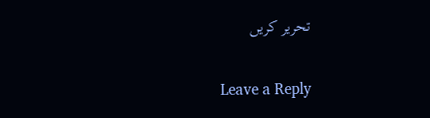تحریر کریں

Leave a Reply